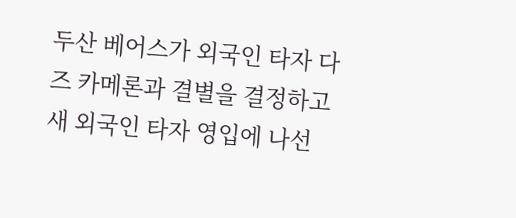두산 베어스가 외국인 타자 다즈 카메론과 결별을 결정하고 새 외국인 타자 영입에 나선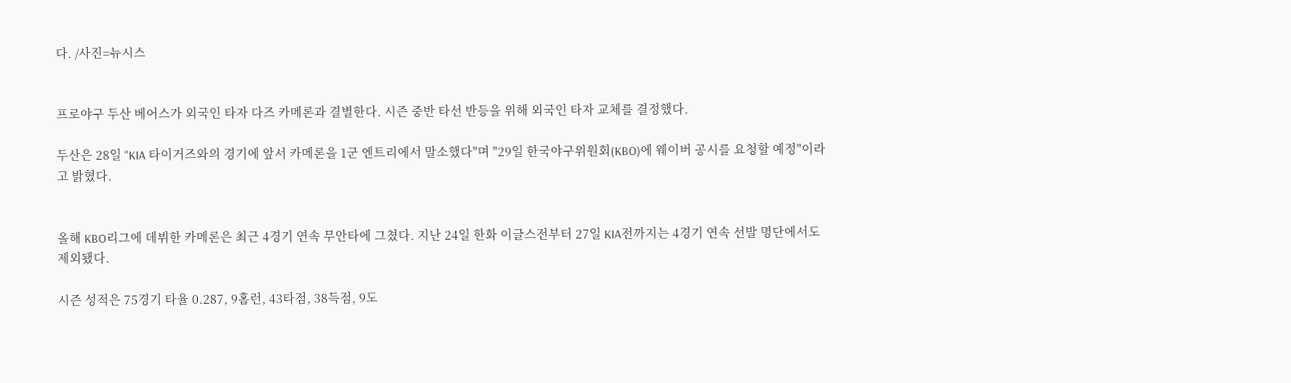다. /사진=뉴시스


프로야구 두산 베어스가 외국인 타자 다즈 카메론과 결별한다. 시즌 중반 타선 반등을 위해 외국인 타자 교체를 결정했다.

두산은 28일 "KIA 타이거즈와의 경기에 앞서 카메론을 1군 엔트리에서 말소했다"며 "29일 한국야구위원회(KBO)에 웨이버 공시를 요청할 예정"이라고 밝혔다.


올해 KBO리그에 데뷔한 카메론은 최근 4경기 연속 무안타에 그쳤다. 지난 24일 한화 이글스전부터 27일 KIA전까지는 4경기 연속 선발 명단에서도 제외됐다.

시즌 성적은 75경기 타율 0.287, 9홈런, 43타점, 38득점, 9도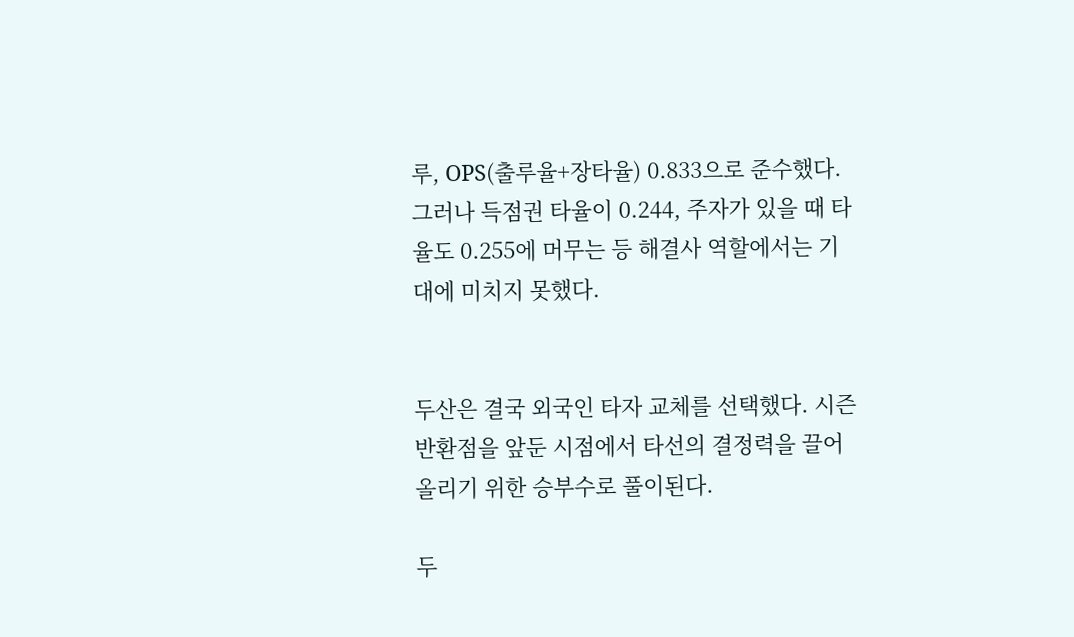루, OPS(출루율+장타율) 0.833으로 준수했다. 그러나 득점권 타율이 0.244, 주자가 있을 때 타율도 0.255에 머무는 등 해결사 역할에서는 기대에 미치지 못했다.


두산은 결국 외국인 타자 교체를 선택했다. 시즌 반환점을 앞둔 시점에서 타선의 결정력을 끌어올리기 위한 승부수로 풀이된다.

두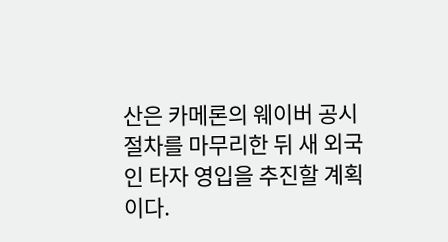산은 카메론의 웨이버 공시 절차를 마무리한 뒤 새 외국인 타자 영입을 추진할 계획이다.